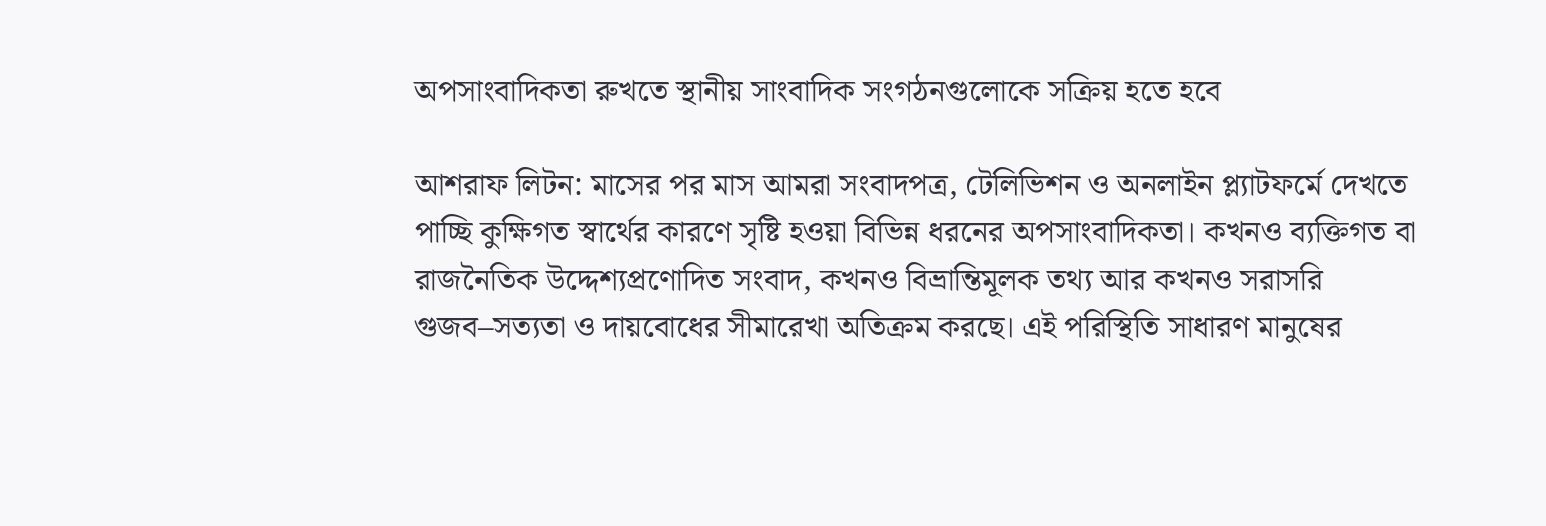অপসাংবাদিকতা রুখতে স্থানীয় সাংবাদিক সংগঠনগুলোকে সক্রিয় হতে হবে

আশরাফ লিটন: মাসের পর মাস আমরা সংবাদপত্র, টেলিভিশন ও অনলাইন প্ল্যাটফর্মে দেখতে পাচ্ছি কুক্ষিগত স্বার্থের কারণে সৃষ্টি হওয়া বিভিন্ন ধরনের অপসাংবাদিকতা। কখনও ব্যক্তিগত বা রাজনৈতিক উদ্দেশ্যপ্রণোদিত সংবাদ, কখনও বিভ্রান্তিমূলক তথ্য আর কখনও সরাসরি গুজব–সত্যতা ও দায়বোধের সীমারেখা অতিক্রম করছে। এই পরিস্থিতি সাধারণ মানুষের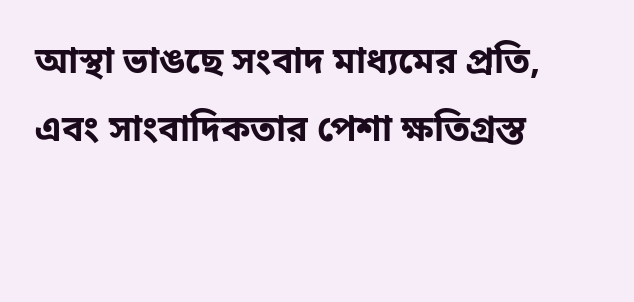আস্থা ভাঙছে সংবাদ মাধ্যমের প্রতি, এবং সাংবাদিকতার পেশা ক্ষতিগ্রস্ত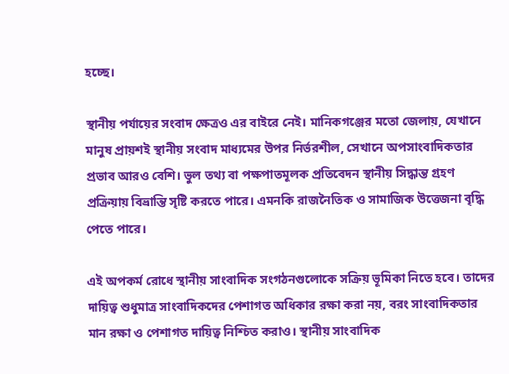হচ্ছে।

স্থানীয় পর্যায়ের সংবাদ ক্ষেত্রও এর বাইরে নেই। মানিকগঞ্জের মতো জেলায়, যেখানে মানুষ প্রায়শই স্থানীয় সংবাদ মাধ্যমের উপর নির্ভরশীল, সেখানে অপসাংবাদিকতার প্রভাব আরও বেশি। ভুল তথ্য বা পক্ষপাতমূলক প্রতিবেদন স্থানীয় সিদ্ধান্ত গ্রহণ প্রক্রিয়ায় বিভ্রান্তি সৃষ্টি করতে পারে। এমনকি রাজনৈতিক ও সামাজিক উত্তেজনা বৃদ্ধি পেতে পারে।

এই অপকর্ম রোধে স্থানীয় সাংবাদিক সংগঠনগুলোকে সক্রিয় ভূমিকা নিতে হবে। তাদের দায়িত্ব শুধুমাত্র সাংবাদিকদের পেশাগত অধিকার রক্ষা করা নয়, বরং সাংবাদিকতার মান রক্ষা ও পেশাগত দায়িত্ব নিশ্চিত করাও। স্থানীয় সাংবাদিক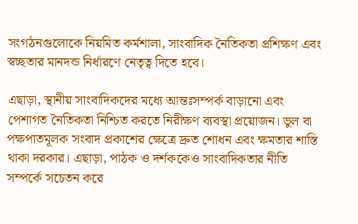সংগঠনগুলোকে নিয়মিত কর্মশালা, সাংবাদিক নৈতিকতা প্রশিক্ষণ এবং স্বচ্ছতার মানদন্ড নির্ধারণে নেতৃত্ব দিতে হবে।

এছাড়া, স্থানীয় সাংবাদিকদের মধ্যে আন্তঃসম্পর্ক বাড়ানো এবং পেশাগত নৈতিকতা নিশ্চিত করতে নিরীক্ষণ ব্যবস্থা প্রয়োজন। ভুল বা পক্ষপাতমূলক সংবাদ প্রকাশের ক্ষেত্রে দ্রুত শোধন এবং ক্ষমতার শাস্তি থাকা দরকার। এছাড়া, পাঠক ও দর্শককেও সাংবাদিকতার নীতি সম্পর্কে সচেতন করে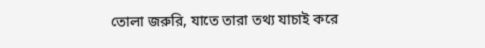তোলা জরুরি, যাতে তারা তথ্য যাচাই করে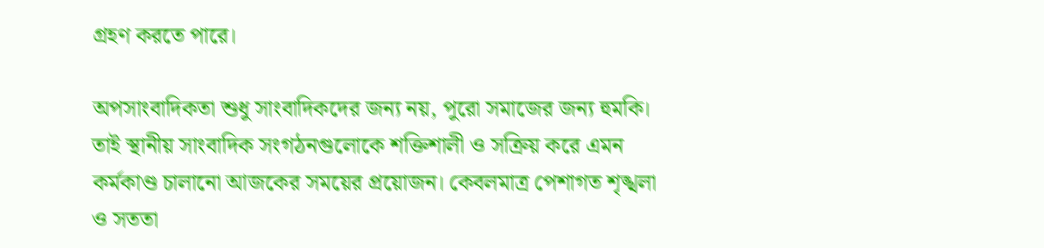গ্রহণ করতে পারে।

অপসাংবাদিকতা শুধু সাংবাদিকদের জন্য নয়, পুরো সমাজের জন্য হুমকি। তাই স্থানীয় সাংবাদিক সংগঠনগুলোকে শক্তিশালী ও সক্রিয় করে এমন কর্মকাণ্ড চালানো আজকের সময়ের প্রয়োজন। কেবলমাত্র পেশাগত শৃঙ্খলা ও সততা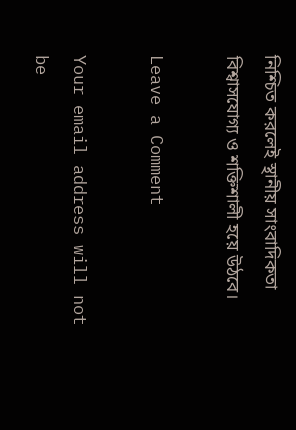নিশ্চিত করলেই স্থানীয় সাংবাদিকতা বিশ্বাসযোগ্য ও শক্তিশালী হয়ে উঠবে।

Leave a Comment

Your email address will not be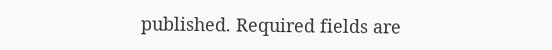published. Required fields are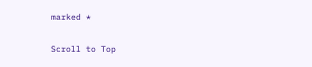marked *

Scroll to Top